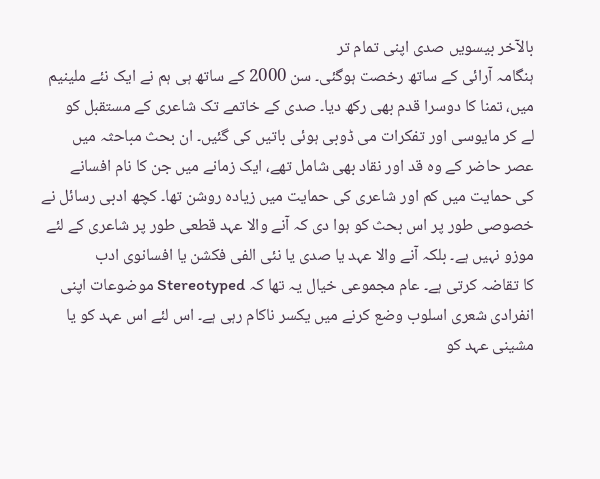بالآخر بیسویں صدی اپنی تمام تر
ہنگامہ آرائی کے ساتھ رخصت ہوگئی۔ سن 2000 کے ساتھ ہی ہم نے ایک نئے ملینیم
میں، تمنا کا دوسرا قدم بھی رکھ دیا۔ صدی کے خاتمے تک شاعری کے مستقبل کو
لے کر مایوسی اور تفکرات می ڈوبی ہوئی باتیں کی گئیں۔ ان بحث مباحثہ میں
عصر حاضر کے وہ قد اور نقاد بھی شامل تھے، ایک زمانے میں جن کا نام افسانے
کی حمایت میں کم اور شاعری کی حمایت میں زیادہ روشن تھا۔ کچھ ادبی رسائل نے
خصوصی طور پر اس بحث کو ہوا دی کہ آنے والا عہد قطعی طور پر شاعری کے لئے
موزو نہیں ہے۔ بلکہ آنے والا عہد یا صدی یا نئی الفی فکشن یا افسانوی ادب
کا تقاضہ کرتی ہے۔ عام مجموعی خیال یہ تھا کہ Stereotyped موضوعات اپنی
انفرادی شعری اسلوب وضع کرنے میں یکسر ناکام رہی ہے۔ اس لئے اس عہد کو یا
مشینی عہد کو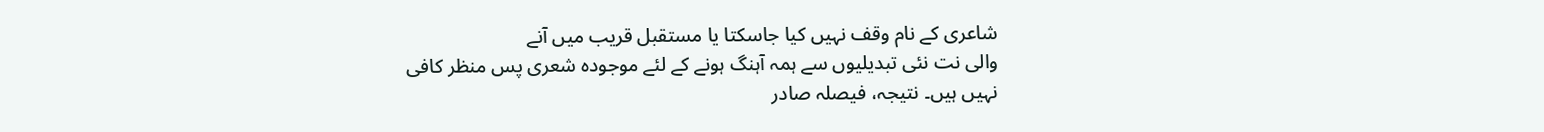شاعری کے نام وقف نہیں کیا جاسکتا یا مستقبل قریب میں آنے
والی نت نئی تبدیلیوں سے ہمہ آہنگ ہونے کے لئے موجودہ شعری پس منظر کافی
نہیں ہیں۔ نتیجہ، فیصلہ صادر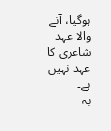ہوگیا، آنے والا عہد شاعری کا عہد نہیں ہے۔
بہ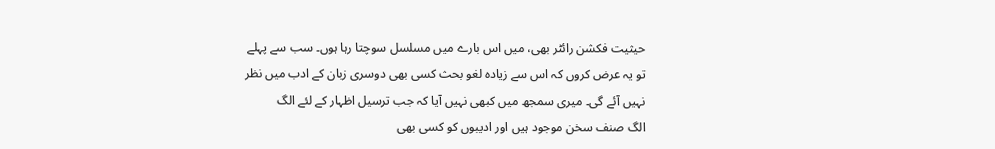حیثیت فکشن رائٹر بھی، میں اس بارے میں مسلسل سوچتا رہا ہوں۔ سب سے پہلے
تو یہ عرض کروں کہ اس سے زیادہ لغو بحث کسی بھی دوسری زبان کے ادب میں نظر
نہیں آئے گی۔ میری سمجھ میں کبھی نہیں آیا کہ جب ترسیل اظہار کے لئے الگ
الگ صنف سخن موجود ہیں اور ادیبوں کو کسی بھی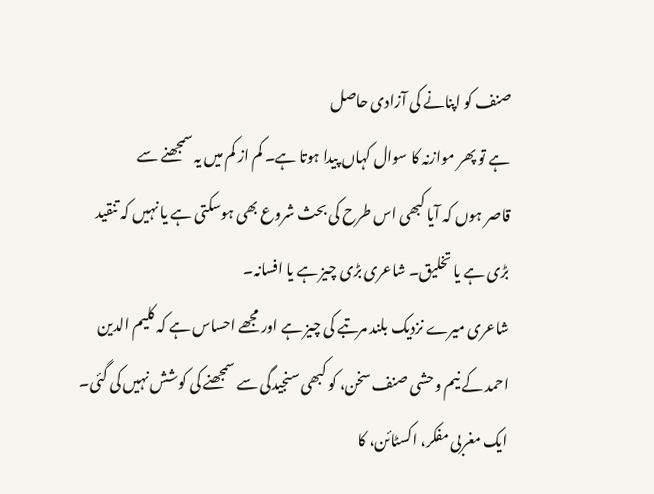صنف کو اپنانے کی آزادی حاصل
ہے تو پھر موازنہ کا سوال کہاں پیدا ہوتا ہے۔ کم از کم میں یہ سمجھنے سے
قاصر ہوں کہ آیا کبھی اس طرح کی بحث شروع بھی ہوسکتی ہے یا نہیں کہ تنقید
بڑی ہے یا تخلیق۔ شاعری بڑی چیز ہے یا افسانہ۔
شاعری میرے نزدیک بلند مرتبے کی چیز ہے اور مجھے احساس ہے کہ کلیم الدین
احمد کے نیم وحشی صنف سخن، کو کبھی سنجیدگی سے سمجھنے کی کوشش نہیں کی گئی۔
ایک مغربی مفکر، اکسٹائن، کا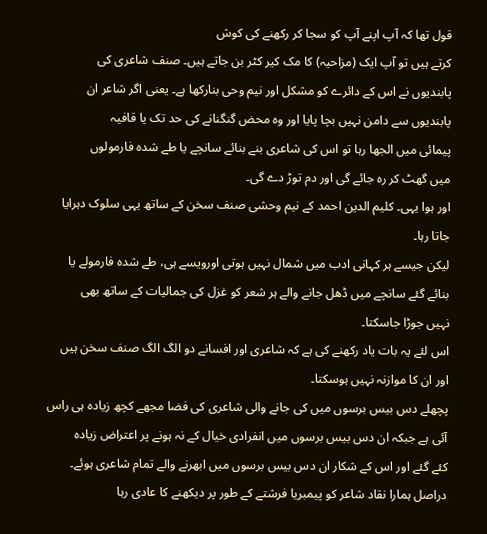قول تھا کہ آپ اپنے آپ کو سجا کر رکھنے کی کوش
کرتے ہیں تو آپ ایک (مزاحیہ) کا مک کیر کٹر بن جاتے ہیں۔ صنف شاعری کی
پابندیوں نے اس کے دائرے کو مشکل اور نیم وحی بنارکھا ہے۔ یعنی اگر شاعر ان
پابندیوں سے دامن نہیں بچا پایا اور وہ محض گنگنانے کی حد تک یا قافیہ
پیمائی میں الجھا رہا تو اس کی شاعری بنے بنائے سانچے یا طے شدہ فارمولوں
میں گھٹ کر رہ جائے گی اور دم توڑ دے گی۔
اور ہوا یہی۔ کلیم الدین احمد کے نیم وحشی صنف سخن کے ساتھ یہی سلوک دہرایا
جاتا رہا۔
لیکن جیسے ہر کہانی ادب میں شمال نہیں ہوتی اورویسے ہی، طے شدہ فارمولے یا
بنائے گئے سانچے میں ڈھل جانے والے ہر شعر کو غزل کی جمالیات کے ساتھ بھی
نہیں جوڑا جاسکتا۔
اس لئے یہ بات یاد رکھنے کی ہے کہ شاعری اور افسانے دو الگ الگ صنف سخن ہیں
اور ان کا موازنہ نہیں ہوسکتا۔
پچھلے دس بیس برسوں میں کی جانے والی شاعری کی فضا مجھے کچھ زیادہ ہی راس
آئی ہے جبکہ ان دس بیس برسوں میں انفرادی خیال کے نہ ہونے پر اعتراض زیادہ
کئے گئے اور اس کے شکار ان دس بیس برسوں میں ابھرنے والے تمام شاعری ہوئے۔
دراصل ہمارا نقاد شاعر کو پیمبریا فرشتے کے طور پر دیکھنے کا عادی رہا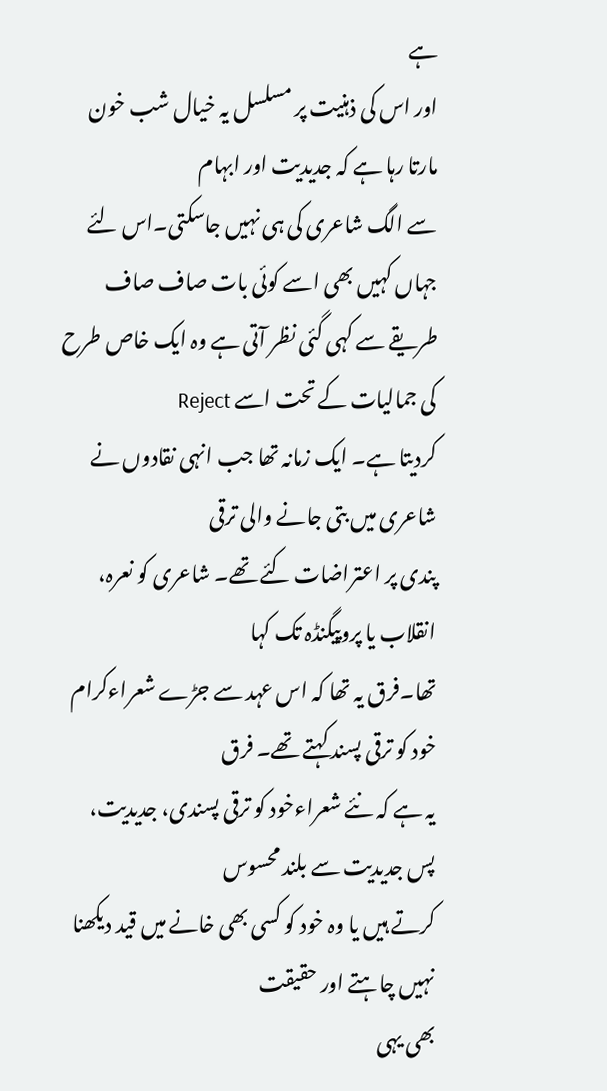ہے
اور اس کی ذہنیت پر مسلسل یہ خیال شب خون مارتا رہا ہے کہ جدیدیت اور ابہام
سے الگ شاعری کی ہی نہیں جاسکتی۔اس لئے جہاں کہیں بھی اسے کوئی بات صاف صاف
طریقے سے کہی گئی نظر آتی ہے وہ ایک خاص طرح کی جمالیات کے تحت اسے Reject
کردیتا ہے۔ ایک زمانہ تھا جب انہی نقادوں نے شاعری میں بتی جانے والی ترقی
پندی پر اعتراضات کئے تھے۔ شاعری کو نعرہ، انقلاب یا پروپیگنڈہ تک کہا
تھا۔فرق یہ تھا کہ اس عہد سے جڑے شعراءکرام خود کو ترقی پسند کہتے تھے۔ فرق
یہ ہے کہ نئے شعراءخود کو ترقی پسندی، جدیدیت، پس جدیدیت سے بلند محسوس
کرتے ہیں یا وہ خود کو کسی بھی خانے میں قید دیکھنا نہیں چاہتے اور حقیقت
بھی یہی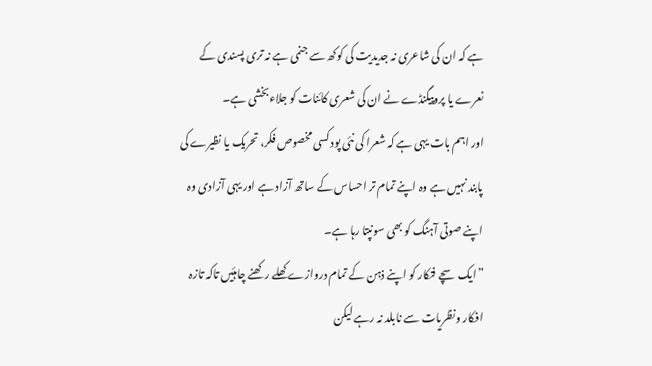ہے کہ ان کی شاعری نہ جدیدیت کی کوکھ سے جنمی ہے نہ تری پسندی کے
نعرے یا پروپیگنڈے نے ان کی شعری کائنات کو جلاءبخشی ہے۔
اور اہم بات یہی ہے کہ شعرا کی نئی پود کسی مخصوص فکر، تحریک یا نظیرے کی
پابند نہیں ہے وہ اپنے تمام تر احساس کے ساتھ آزاد ہے اور یہی آزادی وہ
اپنے صوتی آہنگ کو بھی سونپتا رہا ہے۔
”ایک سچے فنکار کو اپنے ذہن کے تمام دروازے کھلے رکھنے چاہئیں تاکہ تازہ
افکار ونظریات سے نابلد نہ رہے لیکن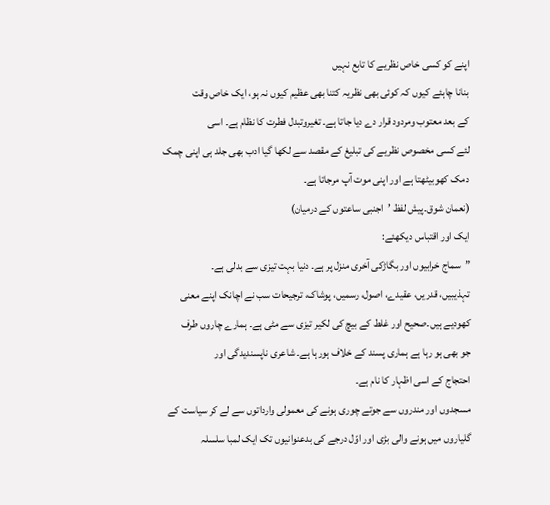اپنے کو کسی خاص نظریے کا تابع نہیں
بنانا چاہئے کیوں کہ کوئی بھی نظریہ کتنا بھی عظیم کیوں نہ ہو، ایک خاص وقت
کے بعد معتوب ومردود قرار دے دیا جاتا ہے۔ تغیروتبدل فطرت کا نظام ہے۔ اسی
لئے کسی مخصوص نظریے کی تبلیغ کے مقصد سے لکھا گیا ادب بھی جلد ہی اپنی چمک
دمک کھوبیٹھتا ہے اور اپنی موت آپ مرجاتا ہے۔
(نعمان شوق۔پیش لفظ ’اجنبی ساعتوں کے درمیان)
ایک اور اقتباس دیکھئے:
”سماج خرابیوں اور بگاڑکی آخری منزل پر ہے۔ دنیا بہت تیزی سے بدلی ہے۔
تہذیبیں، قدریں، عقیدے، اصول، رسمیں، پوشاک، ترجیحات سب نے اچانک اپنے معنی
کھودیے ہیں۔صحیح اور غلط کے بیچ کی لکیر تیزی سے مٹی ہے۔ ہمارے چاروں طرف
جو بھی ہو رہا ہے ہماری پسند کے خلاف ہورہا ہے۔ شاعری ناپسندیدگی اور
احتجاج کے اسی اظہار کا نام ہے۔
مسجدوں اور مندروں سے جوتے چوری ہونے کی معمولی وارداتوں سے لے کر سیاست کے
گلیاروں میں ہونے والی بڑی اور اوّل درجے کی بدعنوانیوں تک ایک لمبا سلسلہ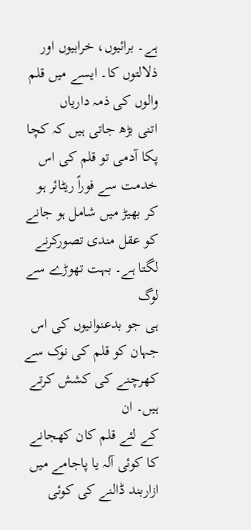ہے۔ برائیوں، خرابیوں اور ذلالتوں کا۔ ایسے میں قلم والوں کی ذمہ داریاں
اتنی بڑھ جاتی ہیں کہ کچا پکا آدمی تو قلم کی اس خدمت سے فوراً ریٹائر ہو
کر بھیڑ میں شامل ہو جانے کو عقل مندی تصورکرنے لگتا ہے۔ بہت تھوڑے سے لوگ
ہی جو بدعنوانیوں کی اس جہان کو قلم کی نوک سے کھرچنے کی کشش کرتے ہیں۔ ان
کے لئے قلم کان کھجانے کا کوئی آلہ یا پاجامے میں ازاربند ڈالنے کی کوئی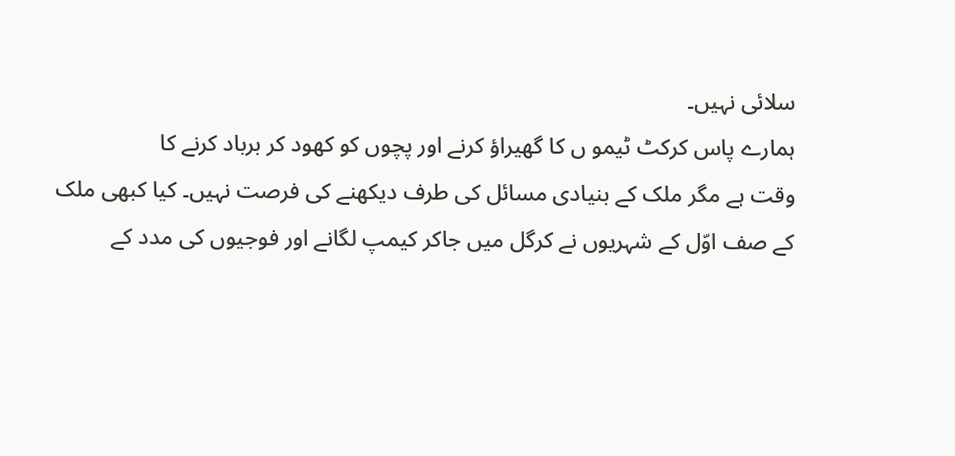سلائی نہیں۔
ہمارے پاس کرکٹ ٹیمو ں کا گھیراؤ کرنے اور پچوں کو کھود کر برباد کرنے کا
وقت ہے مگر ملک کے بنیادی مسائل کی طرف دیکھنے کی فرصت نہیں۔ کیا کبھی ملک
کے صف اوّل کے شہریوں نے کرگل میں جاکر کیمپ لگانے اور فوجیوں کی مدد کے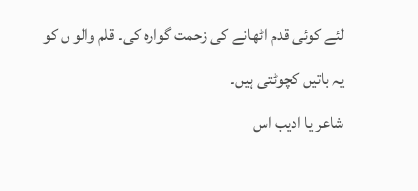لئے کوئی قدم اٹھانے کی زحمت گوارہ کی۔ قلم والو ں کو یہ باتیں کچوٹتی ہیں۔
شاعر یا ادیب اس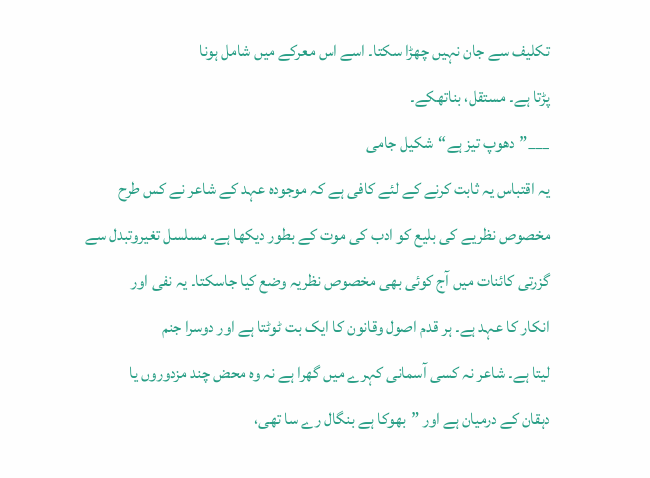تکلیف سے جان نہیں چھڑا سکتا۔ اسے اس معرکے میں شامل ہونا
پڑتا ہے۔ مستقل، بناتھکے۔
___”دھوپ تیز ہے“شکیل جامی
یہ اقتباس یہ ثابت کرنے کے لئے کافی ہے کہ موجودہ عہد کے شاعر نے کس طرح
مخصوص نظریے کی بلیع کو ادب کی موت کے بطور دیکھا ہے۔ مسلسل تغیروتبدل سے
گزرتی کائنات میں آج کوئی بھی مخصوص نظریہ وضع کیا جاسکتا۔ یہ نفی اور
انکار کا عہد ہے۔ ہر قدم اصول وقانون کا ایک بت ٹوٹتا ہے اور دوسرا جنم
لیتا ہے۔ شاعر نہ کسی آسمانی کہرے میں گھرا ہے نہ وہ محض چند مزدوروں یا
دہقان کے درمیان ہے اور ”بھوکا ہے بنگال رے سا تھی،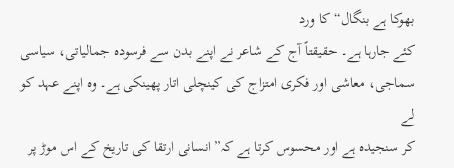بھوکا ہے بنگال“ کا ورد
کئے جارہا ہے۔ حقیقتاً آج کے شاعر نے اپنے بدن سے فرسودہ جمالیاتی، سیاسی
سماجی، معاشی اور فکری امتزاج کی کینچلی اتار پھینکی ہے۔ وہ اپنے عہد کو لے
کر سنجیدہ ہے اور محسوس کرتا ہے کہ”انسانی ارتقا کی تاریخ کے اس موڑ پر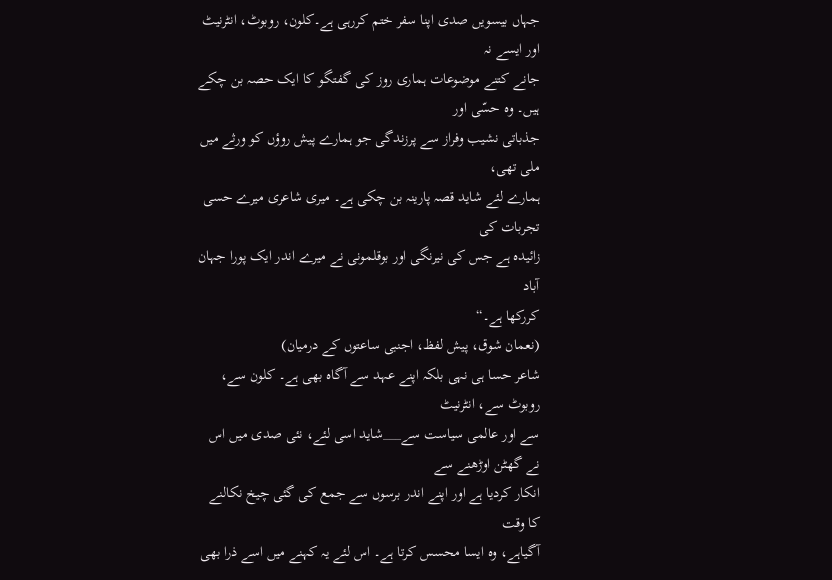جہاں بیسویں صدی اپنا سفر ختم کررہی ہے۔کلون، روبوٹ، انٹرنیٹ اور ایسے نہ
جانے کتنے موضوعات ہماری روز کی گفتگو کا ایک حصہ بن چکے ہیں۔ وہ حسّی اور
جذباتی نشیب وفراز سے پرزندگی جو ہمارے پیش روؤں کو ورثے میں ملی تھی،
ہمارے لئے شاید قصہ پارینہ بن چکی ہے۔ میری شاعری میرے حسی تجربات کی
زائیدہ ہے جس کی نیرنگی اور بوقلمونی نے میرے اندر ایک پورا جہان آباد
کررکھا ہے۔“
(نعمان شوق، پیش لفظ، اجنبی ساعتوں کے درمیان)
شاعر حسا ہی نہی بلکہ اپنے عہد سے آگاہ بھی ہے۔ کلون سے، روبوٹ سے، انٹرنیٹ
سے اور عالمی سیاست سے___شاید اسی لئے، نئی صدی میں اس نے گھٹن اوڑھنے سے
انکار کردیا ہے اور اپنے اندر برسوں سے جمع کی گئی چیخ نکالنے کا وقت
آگیاہے، وہ ایسا محسس کرتا ہے۔ اس لئے یہ کہنے میں اسے ذرا بھی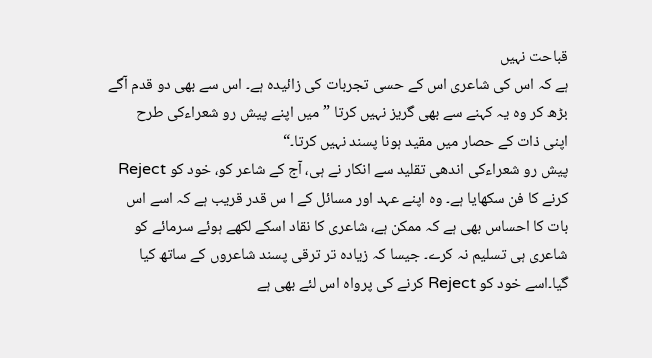قباحت نہیں
ہے کہ اس کی شاعری اس کے حسی تجربات کی زائیدہ ہے۔ اس سے بھی دو قدم آگے
بڑھ کر وہ یہ کہنے سے بھی گریز نہیں کرتا ”میں اپنے پیش رو شعراءکی طرح
اپنی ذات کے حصار میں مقید ہونا پسند نہیں کرتا۔“
پیش رو شعراءکی اندھی تقلید سے انکار نے ہی، آج کے شاعر کو، خود کو Reject
کرنے کا فن سکھایا ہے۔ وہ اپنے عہد اور مسائل کے ا س قدر قریب ہے کہ اسے اس
بات کا احساس بھی ہے کہ ممکن ہے، شاعری کا نقاد اسکے لکھے ہوئے سرمائے کو
شاعری ہی تسلیم نہ کرے۔ جیسا کہ زیادہ تر ترقی پسند شاعروں کے ساتھ کیا
گیا۔اسے خود کو Reject کرنے کی پرواہ اس لئے بھی ہے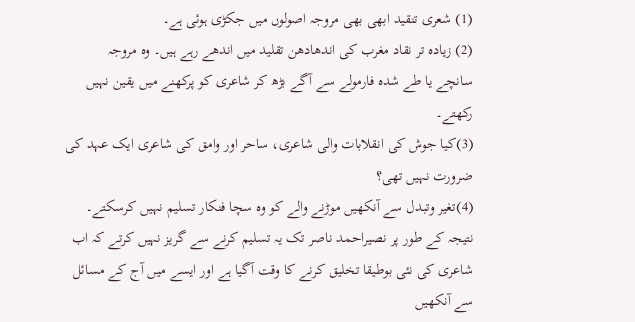(1) شعری تنقید ابھی بھی مروجہ اصولوں میں جکڑی ہوئی ہے۔
(2) زیادہ تر نقاد مغرب کی اندھادھن تقلید میں اندھے رہے ہیں۔ وہ مروجہ
سانچے یا طے شدہ فارمولے سے آگے بڑھ کر شاعری کو پرکھنے میں یقین نہیں
رکھتے۔
(3)کیا جوش کی انقلابات والی شاعری، ساحر اور وامق کی شاعری ایک عہد کی
ضرورت نہیں تھی؟
(4)تغیر وتبدل سے آنکھیں موڑنے والے کو وہ سچا فنکار تسلیم نہیں کرسکتے۔
نتیجہ کے طور پر نصیراحمد ناصر تک یہ تسلیم کرنے سے گریز نہیں کرتے کہ اب
شاعری کی نئی بوطیقا تخلیق کرنے کا وقت آگیا ہے اور ایسے میں آج کے مسائل
سے آنکھیں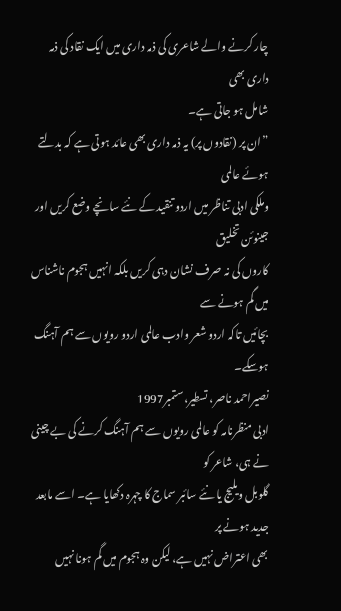چار کرنے والے شاعری کی ذمہ داری میں ایک نقاد کی ذمہ داری بھی
شامل ہو جاتی ہے۔
”ان پر (نقادوں پر) یہ ذمہ داری بھی عائد ہوتی ہے کہ بدلتے ہوئے عالمی
وملکی ادبی تناظر میں اردو تنقید کے نئے سانچے وضع کریں اور جینوئن تخلیق
کاروں کی نہ صرف نشان دہی کریں بلکہ انہیں ہجوم ناشناس میں گم ہونے سے
بچائیں تاکہ اردو شعر وادب عالمی اردو رویوں سے ہم آہنگ ہوسکے۔
نصیراحمد ناصر، تسطیر،ستمبر1997
ادبی منظرنامہ کو عالمی رویوں سے ہم آہنگ کرنے کی بے چینی نے ہی، شاعر کو
گلوبل ویلیج یا نئے سائبر سماج کا چہرہ دکھایا ہے۔ اسے مابعد جدید ہونے پر
بھی اعتراض نہیں ہے، لیکن وہ ہجوم میں گم ہونا نہیں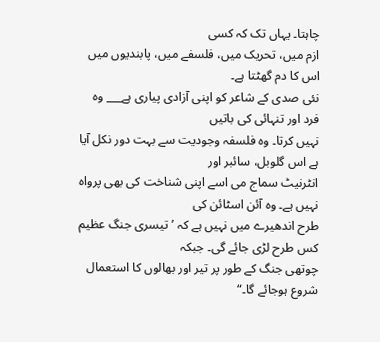چاہتا۔ یہاں تک کہ کسی
ازم میں، تحریک میں، فلسفے میں، پابندیوں میں اس کا دم گھٹتا ہے۔
نئی صدی کے شاعر کو اپنی آزادی پیاری ہے___ وہ فرد اور تنہائی کی باتیں
نہیں کرتا۔ وہ فلسفہ وجودیت سے بہت دور نکل آیا ہے اس گلوبل، سائبر اور
انٹرنیٹ سماج می اسے اپنی شناخت کی بھی پرواہ نہیں ہے۔ وہ آئن اسٹائن کی
طرح اندھیرے میں نہیں ہے کہ ’تیسری جنگ عظیم کس طرح لڑی جائے گی۔ جبکہ
چوتھی جنگ کے طور پر تیر اور بھالوں کا استعمال شروع ہوجائے گا۔“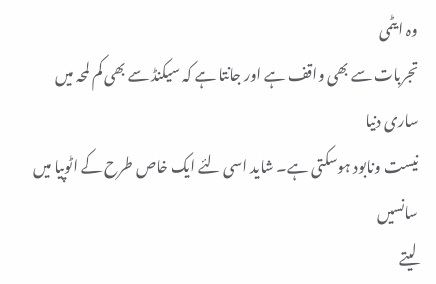وہ ایٹمی
تجربات سے بھی واقف ہے اور جانتا ہے کہ سیکنڈ سے بھی کم لمحہ میں ساری دنیا
نیست ونابود ہوسکتی ہے۔ شاید اسی لئے ایک خاص طرح کے اٹوپیا میں سانسیں
لیتے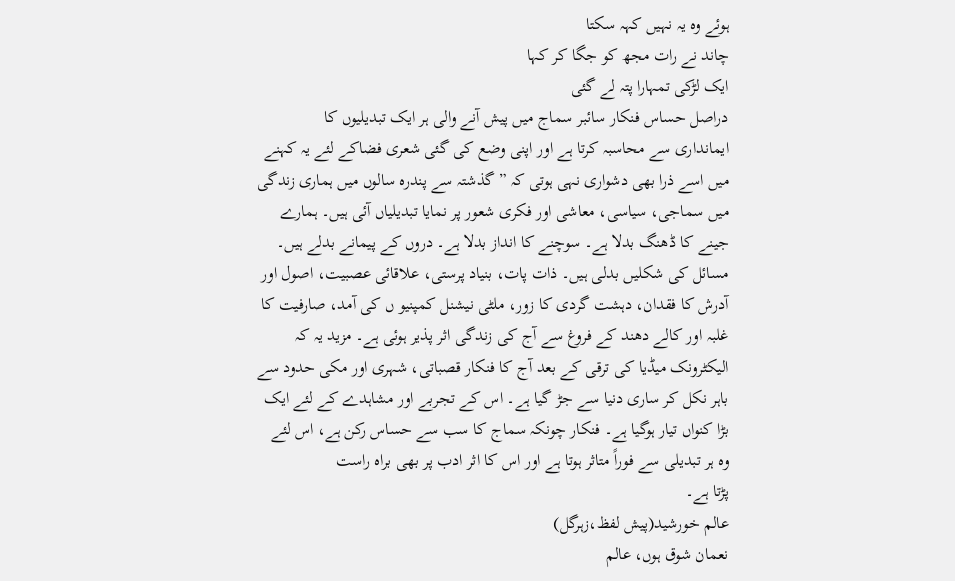ہوئے وہ یہ نہیں کہہ سکتا
چاند نے رات مجھ کو جگا کر کہا
ایک لڑکی تمہارا پتہ لے گئی
دراصل حساس فنکار سائبر سماج میں پیش آنے والی ہر ایک تبدیلیوں کا
ایمانداری سے محاسبہ کرتا ہے اور اپنی وضع کی گئی شعری فضاکے لئے یہ کہنے
میں اسے ذرا بھی دشواری نہی ہوتی کہ ”گذشتہ سے پندرہ سالوں میں ہماری زندگی
میں سماجی، سیاسی، معاشی اور فکری شعور پر نمایا تبدیلیاں آئی ہیں۔ ہمارے
جینے کا ڈھنگ بدلا ہے۔ سوچنے کا انداز بدلا ہے۔ دروں کے پیمانے بدلے ہیں۔
مسائل کی شکلیں بدلی ہیں۔ ذات پات، بنیاد پرستی، علاقائی عصبیت، اصول اور
آدرش کا فقدان، دہشت گردی کا زور، ملٹی نیشنل کمپنیو ں کی آمد، صارفیت کا
غلبہ اور کالے دھند کے فروغ سے آج کی زندگی اثر پذیر ہوئی ہے۔ مزید یہ کہ
الیکٹرونک میڈیا کی ترقی کے بعد آج کا فنکار قصباتی، شہری اور مکی حدود سے
باہر نکل کر ساری دنیا سے جڑ گیا ہے۔ اس کے تجربے اور مشاہدے کے لئے ایک
بڑا کنواں تیار ہوگیا ہے۔ فنکار چونکہ سماج کا سب سے حساس رکن ہے، اس لئے
وہ ہر تبدیلی سے فوراً متاثر ہوتا ہے اور اس کا اثر ادب پر بھی براہ راست
پڑتا ہے۔
عالم خورشید(پیش لفظ،زہرگل)
نعمان شوق ہوں، عالم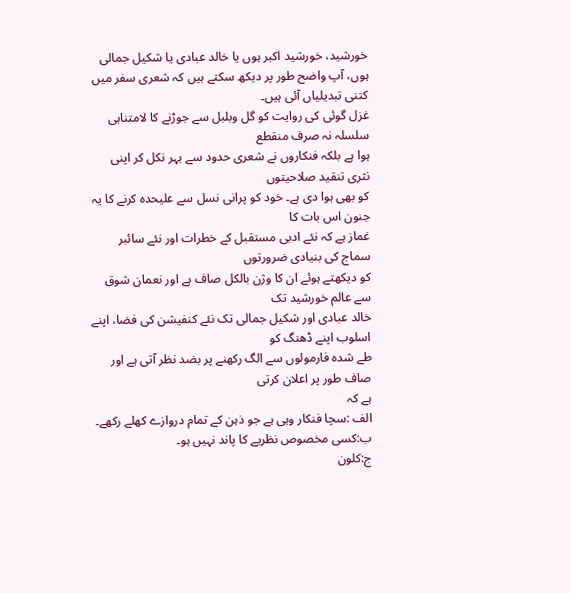خورشید، خورشید اکبر ہوں یا خالد عبادی یا شکیل جمالی
ہوں، آپ واضح طور پر دیکھ سکتے ہیں کہ شعری سفر میں کتنی تبدیلیاں آئی ہیں۔
غزل گوئی کی روایت کو گل وبلبل سے جوڑنے کا لامتناہی سلسلہ نہ صرف منقطع
ہوا ہے بلکہ فنکاروں نے شعری حدود سے بہر نکل کر اپنی نثری تنقید صلاحیتوں
کو بھی ہوا دی ہے۔ خود کو پرانی نسل سے علیحدہ کرنے کا یہ جنون اس بات کا
غماز ہے کہ نئے ادبی مستقبل کے خطرات اور نئے سائبر سماج کی بنیادی ضرورتوں
کو دیکھتے ہوئے ان کا وژن بالکل صاف ہے اور نعمان شوق سے عالم خورشید تک
خالد عبادی اور شکیل جمالی تک نئے کنفیشن کی فضا، اپنے اسلوب اپنے ڈھنگ کو
طے شدہ فارمولوں سے الگ رکھنے پر بضد نظر آتی ہے اور صاف طور پر اعلان کرتی
ہے کہ
الف :سچا فنکار وہی ہے جو ذہن کے تمام دروازے کھلے رکھے۔
ب:کسی مخصوص نظریے کا پاند نہیں ہو۔
ج:کلون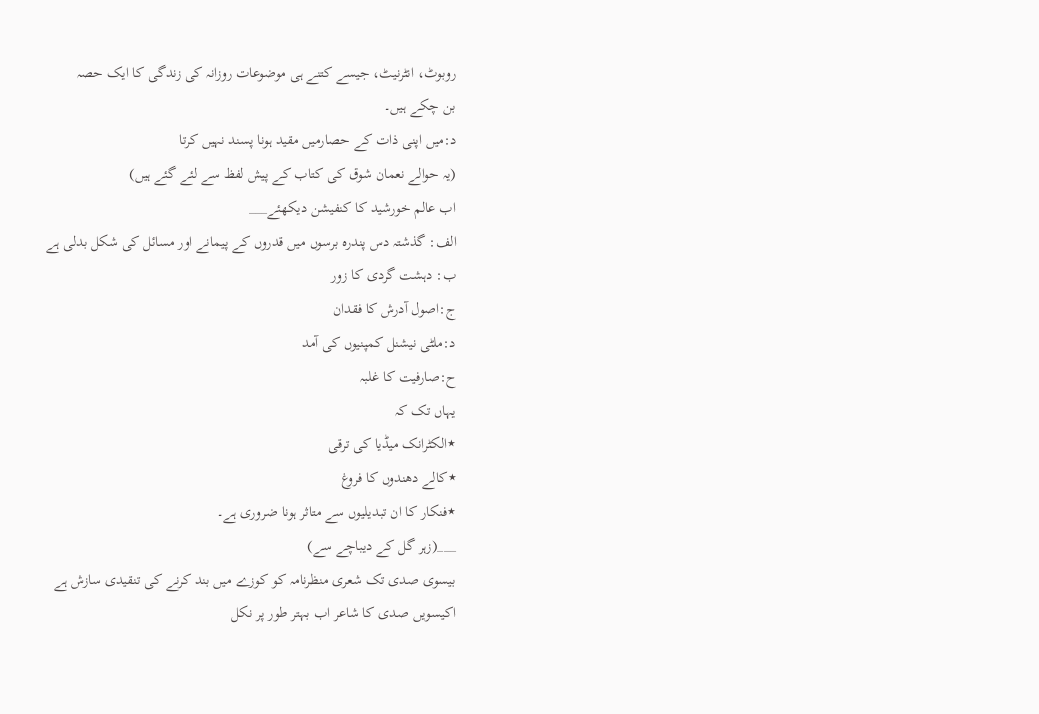روبوٹ، انٹرنیٹ، جیسے کتنے ہی موضوعات روزانہ کی زندگی کا ایک حصہ
بن چکے ہیں۔
د:میں اپنی ذات کے حصارمیں مقید ہونا پسند نہیں کرتا
(یہ حوالے نعمان شوق کی کتاب کے پیش لفظ سے لئے گئے ہیں)
اب عالم خورشید کا کنفیشن دیکھئے___
الف: گذشتہ دس پندرہ برسوں میں قدروں کے پیمانے اور مسائل کی شکل بدلی ہے
ب: دہشت گردی کا زور
ج:اصول آدرش کا فقدان
د:ملٹی نیشنل کمپنیوں کی آمد
ح:صارفیت کا غلبہ
یہاں تک کہ
٭الکٹرانک میڈیا کی ترقی
٭کالے دھندوں کا فروغ
٭فنکار کا ان تبدیلیوں سے متاثر ہونا ضروری ہے۔
___(زہر گل کے دیباچے سے)
بیسوی صدی تک شعری منظرنامہ کو کوزے میں بند کرنے کی تنقیدی سازش ہے
اکیسویں صدی کا شاعر اب بہتر طور پر نکل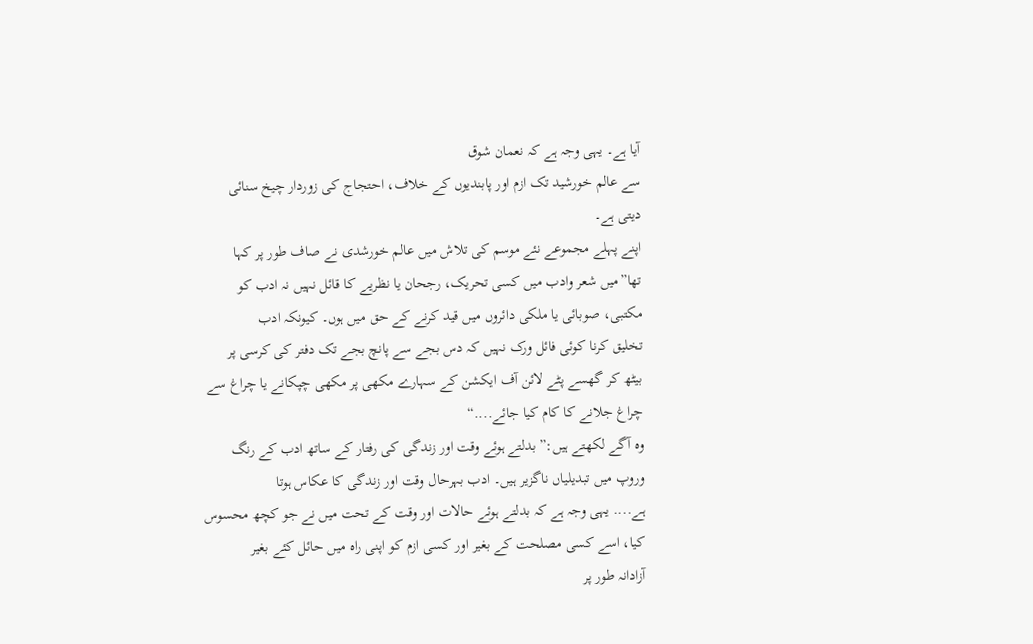آیا ہے۔ یہی وجہ ہے کہ نعمان شوق
سے عالم خورشید تک ازم اور پابندیوں کے خلاف، احتجاج کی زوردار چیخ سنائی
دیتی ہے۔
اپنے پہلے مجموعے نئے موسم کی تلاش میں عالم خورشدی نے صاف طور پر کہا
تھا”میں شعر وادب میں کسی تحریک، رجحان یا نظریے کا قائل نہیں نہ ادب کو
مکتبی، صوبائی یا ملکی دائروں میں قید کرنے کے حق میں ہوں۔ کیونکہ ادب
تخلیق کرنا کوئی فائل ورک نہیں کہ دس بجے سے پانچ بجے تک دفتر کی کرسی پر
بیٹھ کر گھسے پٹے لائن آف ایکشن کے سہارے مکھی پر مکھی چپکانے یا چراغ سے
چراغ جلانے کا کام کیا جائے....“
وہ آگے لکھتے ہیں:”بدلتے ہوئے وقت اور زندگی کی رفتار کے ساتھ ادب کے رنگ
وروپ میں تبدیلیاں ناگزیر ہیں۔ ادب بہرحال وقت اور زندگی کا عکاس ہوتا
ہے.... یہی وجہ ہے کہ بدلتے ہوئے حالات اور وقت کے تحت میں نے جو کچھ محسوس
کیا، اسے کسی مصلحت کے بغیر اور کسی ازم کو اپنی راہ میں حائل کئے بغیر
آزادانہ طور پر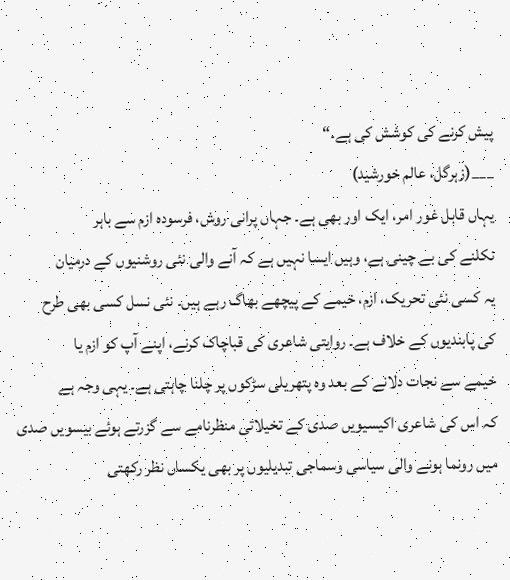پیش کرنے کی کوشش کی ہے۔“
___(زہرگل، عالم خورشید)
یہاں قابل غور امر، ایک اور بھی ہے۔ جہاں پرانی روش، فرسودہ ازم سے باہر
نکلنے کی بے چینی ہے، وہیں ایسا نہیں ہے کہ آنے والی نئی روشنیوں کے درمیان
یہ کسی نئی تحریک، ازم، خیمے کے پیچھے بھاگ رہے ہیں۔ نئی نسل کسی بھی طرح
کی پابندیوں کے خلاف ہے۔ روایتی شاعری کی قباچاک کرنے، اپنے آپ کو ازم یا
خیمے سے نجات دلانے کے بعد وہ پتھریلی سڑکوں پر چلنا چاہتی ہے۔ یہی وجہ ہے
کہ اس کی شاعری اکیسیویں صدی کے تخیلاتی منظرنامے سے گزرتے ہوئے بیسویں صدی
میں رونما ہونے والی سیاسی وسماجی تبدیلیوں پر بھی یکساں نظر رکھتی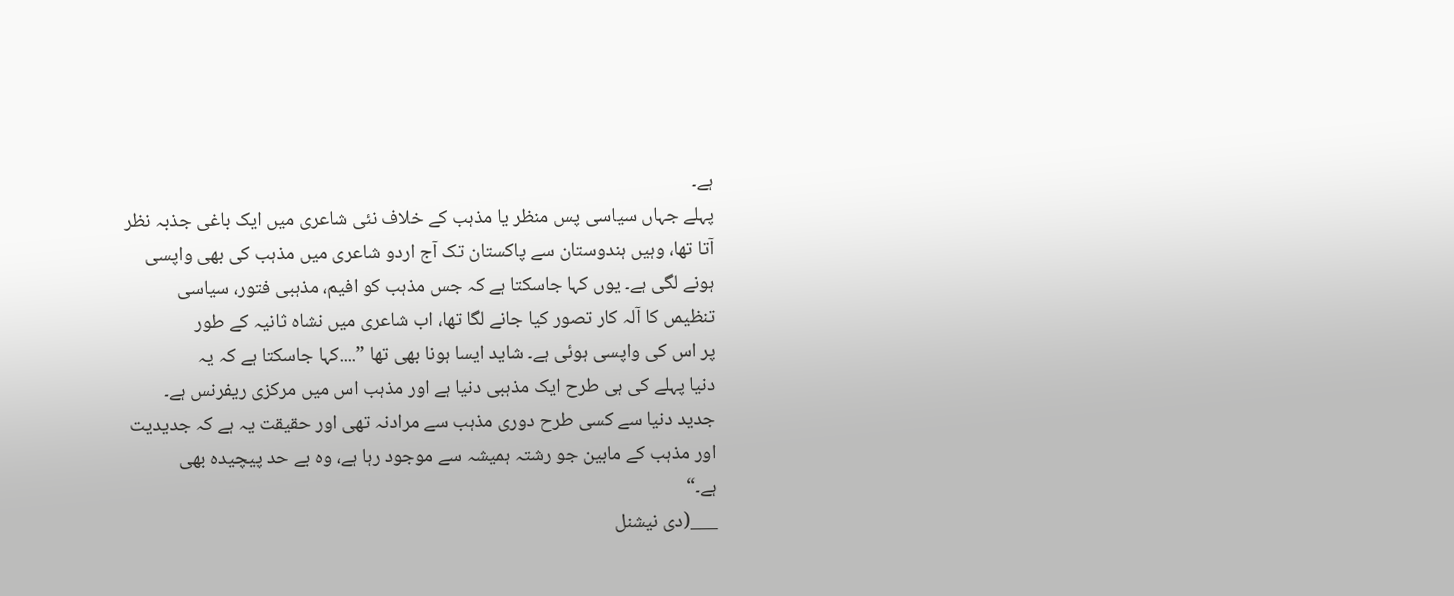ہے۔
پہلے جہاں سیاسی پس منظر یا مذہب کے خلاف نئی شاعری میں ایک باغی جذبہ نظر
آتا تھا، وہیں ہندوستان سے پاکستان تک آج اردو شاعری میں مذہب کی بھی واپسی
ہونے لگی ہے۔ یوں کہا جاسکتا ہے کہ جس مذہب کو افیم، مذہبی فتور، سیاسی
تنظیمں کا آلہ کار تصور کیا جانے لگا تھا، اب شاعری میں نشاہ ثانیہ کے طور
پر اس کی واپسی ہوئی ہے۔ شاید ایسا ہونا بھی تھا ”....کہا جاسکتا ہے کہ یہ
دنیا پہلے کی ہی طرح ایک مذہبی دنیا ہے اور مذہب اس میں مرکزی ریفرنس ہے۔
جدید دنیا سے کسی طرح دوری مذہب سے مرادنہ تھی اور حقیقت یہ ہے کہ جدیدیت
اور مذہب کے مابین جو رشتہ ہمیشہ سے موجود رہا ہے، وہ بے حد پیچیدہ بھی
ہے۔“
___(دی نیشنل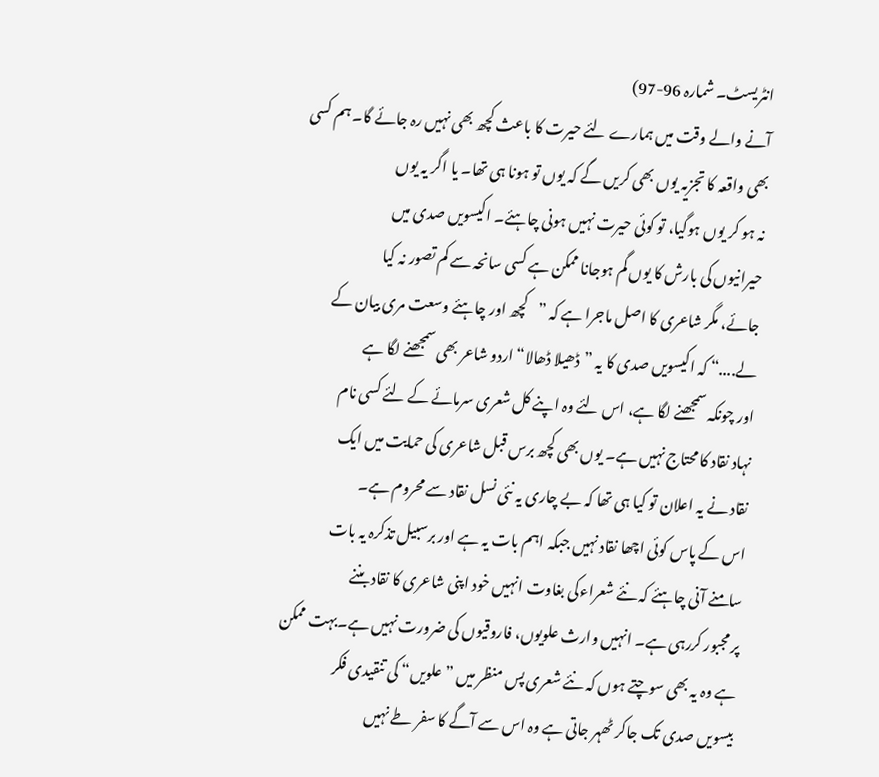انٹریسٹ۔ شمارہ 96-97)
آنے والے وقت میں ہمارے لئے حیرت کا باعث کچھ بھی نہیں رہ جائے گا۔ ہم کسی
بھی واقعہ کا تجزیہ یوں بھی کریں گے کہ یوں تو ہونا ہی تھا۔ یا اگر یہ یوں
نہ ہو کر یوں ہوگیا، تو کوئی حیرت نہیں ہونی چاہئے۔ اکیسویں صدی میں
حیرانیوں کی بارش کا یوں گم ہوجانا ممکن ہے کسی سانحہ سے کم تصور نہ کیا
جائے، مگر شاعری کا اصل ماجرا ہے کہ ”کچھ اور چاہئے وسعت مری بیان کے
لے....“ کہ اکیسویں صدی کا یہ ”ڈھیلا ڈھالا“ اردو شاعر بھی سمجھنے لگا ہے
اور چونکہ سمجھنے لگا ہے، اس لئے وہ اپنے کل شعری سرمائے کے لئے کسی نام
نہاد نقاد کا محتاج نہیں ہے۔ یوں بھی کچھ برس قبل شاعری کی حمایت میں ایک
نقاد نے یہ اعلان تو کیا ہی تھا کہ بے چاری یہ نئی نسل نقاد سے محروم ہے۔
اس کے پاس کوئی اچھا نقاد نہیں جبکہ اہم بات یہ ہے اور برسبیل تذکرہ یہ بات
سامنے آنی چاہئے کہ نئے شعراءکی بغاوت انہیں خود اپنی شاعری کا نقاد بننے
پر مجبور کررہی ہے۔ انہیں وارث علویوں، فاروقیوں کی ضرورت نہیں ہے۔بہت ممکن
ہے وہ یہ بھی سوچتے ہوں کہ نئے شعری پس منظر میں ”علویں“ کی تنقیدی فکر
بیسویں صدی تک جاکر ٹھہر جاتی ہے وہ اس سے آگے کا سفر طے نہیں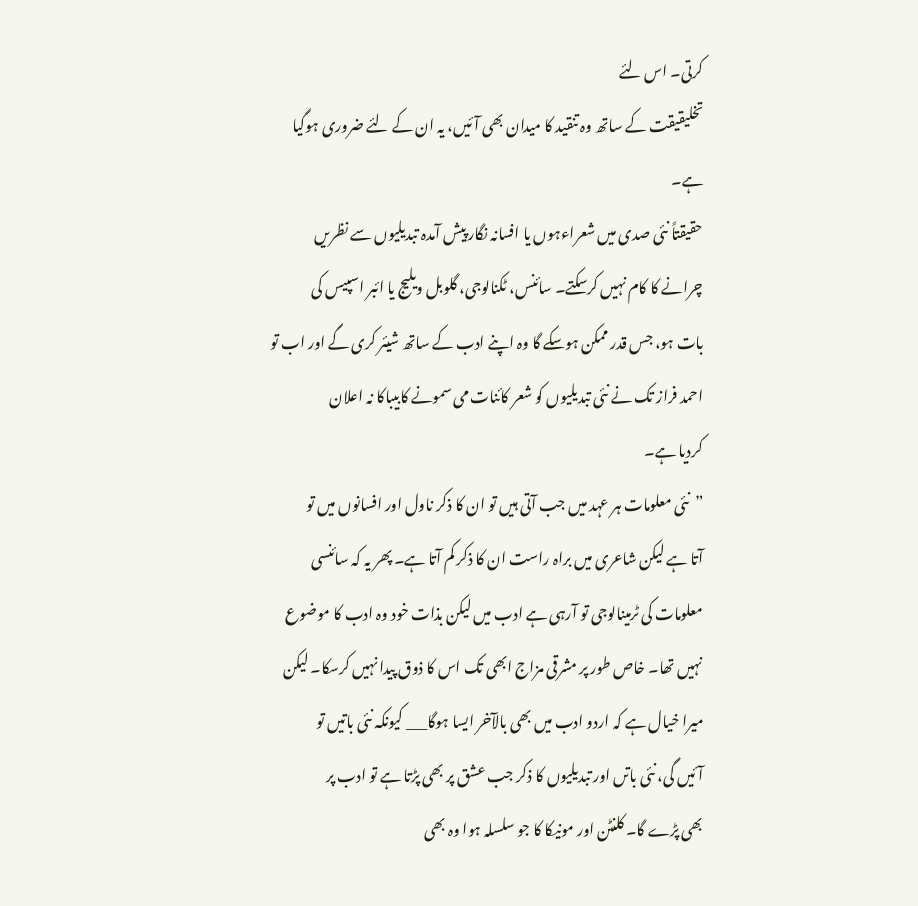کرتی۔ اس لئے
تخلیقیقت کے ساتھ وہ تنقید کا میدان بھی آئیں، یہ ان کے لئے ضروری ہوگیا
ہے۔
حقیقتاً نئی صدی میں شعراءہوں یا افسانہ نگار پیش آمدہ تبدیلیوں سے نظریں
چرانے کا کام نہیں کرسکتے۔ سائنس، ٹکنالوجی، گلوبل ویلیج یا ائبر اسپیس کی
بات ہو، جس قدر ممکن ہوسکے گا وہ اپنے ادب کے ساتھ شیئر کری گے اور اب تو
احمد فراز تک نے نئی تبدیلیوں کو شعر کائنات می سمونے کابیباکا نہ اعلان
کردیا ہے۔
”نئی معلومات ہر عہد میں جب آتی ہیں تو ان کا ذکر ناول اور افسانوں میں تو
آتا ہے لیکن شاعری میں براہ راست ان کا ذکر کم آتا ہے۔ پھر یہ کہ سائنسی
معلومات کی ٹرمینالوجی تو آرہی ہے ادب میں لیکن بذات خود وہ ادب کا موضوع
نہیں تھا۔ خاص طور پر مشرقی مزاج ابھی تک اس کا ذوق پیدا نہیں کرسکا۔ لیکن
میرا خیال ہے کہ اردو ادب میں بھی بالآخر ایسا ہوگا___ کیونکہ نئی باتیں تو
آئیں گی، نئی باتں اور تبدیلیوں کا ذکر جب عشق پر بھی پڑتا ہے تو ادب پر
بھی پڑے گا۔ کلنٹن اور مونیکا کا جو سلسلہ ہوا وہ بھی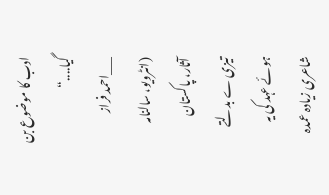ادب کا موضوع بن
گیا....“
___احمد فراز
(انٹرویو، سالنامہ آثار، پاکستان
تیزی ے بدلتے ہوئے عہد کی یہ شاعری زیادہ عمدہ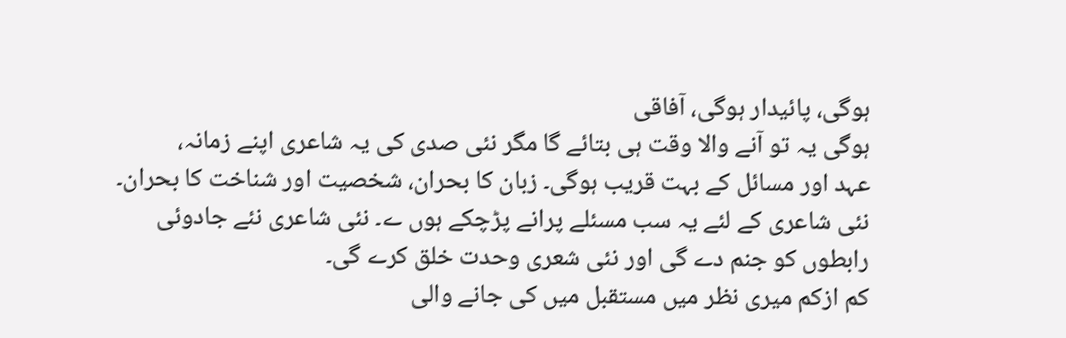ہوگی، پائیدار ہوگی، آفاقی
ہوگی یہ تو آنے والا وقت ہی بتائے گا مگر نئی صدی کی یہ شاعری اپنے زمانہ،
عہد اور مسائل کے بہت قریب ہوگی۔ زبان کا بحران، شخصیت اور شناخت کا بحران۔
نئی شاعری کے لئے یہ سب مسئلے پرانے پڑچکے ہوں ے۔ نئی شاعری نئے جادوئی
رابطوں کو جنم دے گی اور نئی شعری وحدت خلق کرے گی۔
کم ازکم میری نظر میں مستقبل میں کی جانے والی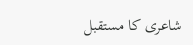شاعری کا مستقبل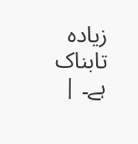زیادہ
تابناک ہے۔ |